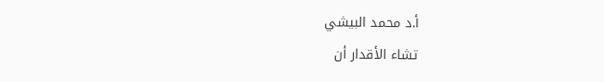أ.د محمد البيشي
تشاء الأقدار أن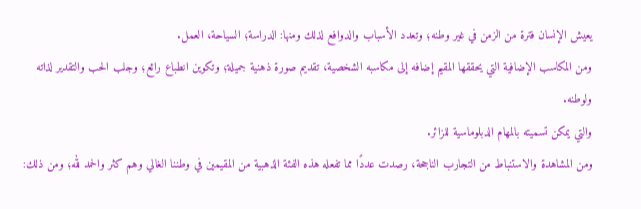يعيش الإنسان فترة من الزمن في غير وطنه؛ وتعدد الأسباب والدوافع لذلك ومنها: الدراسة؛ السياحة، العمل.
ومن المكاسب الإضافية التي يحققها المقيم إضافه إلى مكاسبه الشخصية، تقديم صورة ذهنية جميلة؛ وتكوين انطباع رائع؛ وجلب الحب والتقدير لذاته ولوطنه.
والتي يمكن تسميته بالمهام الدبلوماسية للزائر.
ومن المشاهدة والاستنباط من التجارب الناجحة، رصدت عددًا مما تفعله هذه الفئة الذهبية من المقيمين في وطننا الغالي وهم كثر والحمد لله؛ ومن ذلك: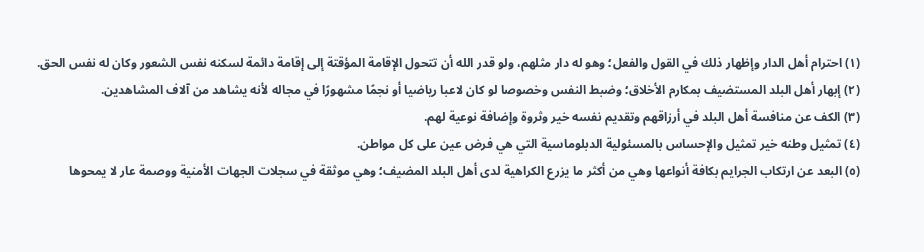(١) احترام أهل الدار وإظهار ذلك في القول والفعل؛ وهو له دار مثلهم، ولو قدر الله أن تتحول الإقامة المؤقتة إلى إقامة دائمة لسكنه نفس الشعور وكان له نفس الحق.
(٢) إبهار أهل البلد المستضيف بمكارم الأخلاق؛ وضبط النفس وخصوصا لو كان لاعبا رياضيا أو نجمًا مشهورًا في مجاله لأنه يشاهد من آلاف المشاهدين.
(٣) الكف عن منافسة أهل البلد في أرزاقهم وتقديم نفسه خير وثروة وإضافة نوعية لهم.
(٤) تمثيل وطنه خير تمثيل والإحساس بالمسئولية الدبلوماسية التي هي فرض عين على كل مواطن.
(٥) البعد عن ارتكاب الجرايم بكافة أنواعها وهي من أكثر ما يزرع الكراهية لدى أهل البلد المضيف؛ وهي موثقة في سجلات الجهات الأمنية ووصمة عار لا يمحوها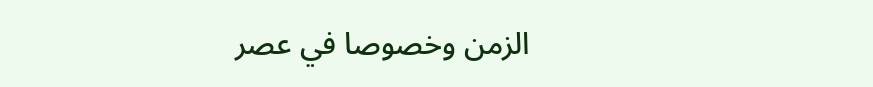الزمن وخصوصا في عصر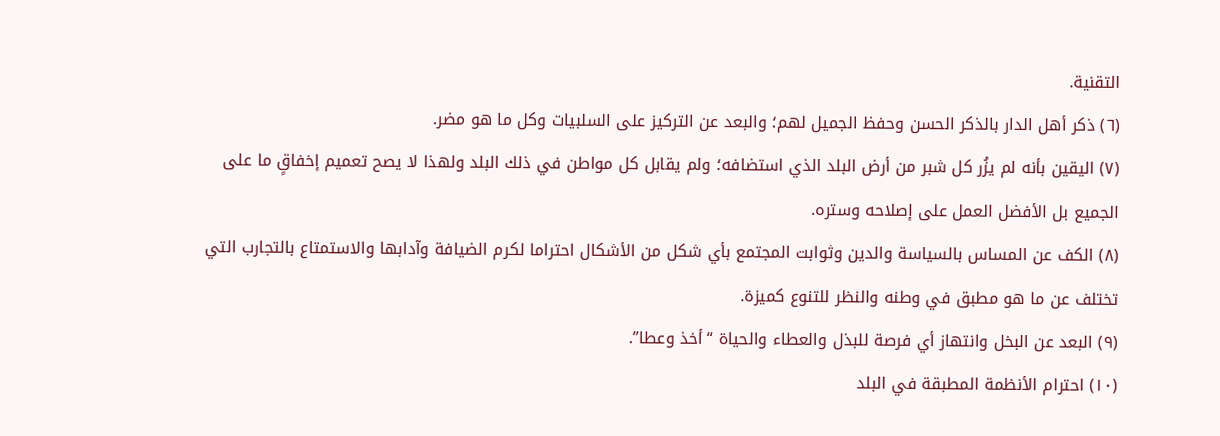التقنية.
(٦) ذكر أهل الدار بالذكر الحسن وحفظ الجميل لهم؛ والبعد عن التركيز على السلبيات وكل ما هو مضر.
(٧) اليقين بأنه لم يزُر كل شبر من أرض البلد الذي استضافه؛ ولم يقابل كل مواطن في ذلك البلد ولهذا لا يصح تعميم إخفاقٍ ما على الجميع بل الأفضل العمل على إصلاحه وستره.
(٨) الكف عن المساس بالسياسة والدين وثوابت المجتمع بأي شكل من الأشكال احتراما لكرم الضيافة وآدابها والاستمتاع بالتجارب التي تختلف عن ما هو مطبق في وطنه والنظر للتنوع كميزة.
(٩) البعد عن البخل وانتهاز أي فرصة للبذل والعطاء والحياة “أخذ وعطا”.
(١٠) احترام الأنظمة المطبقة في البلد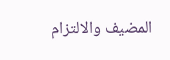المضيف والالتزام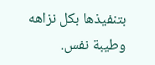بتنفيذها بكل نزاهه وطيبة نفس.